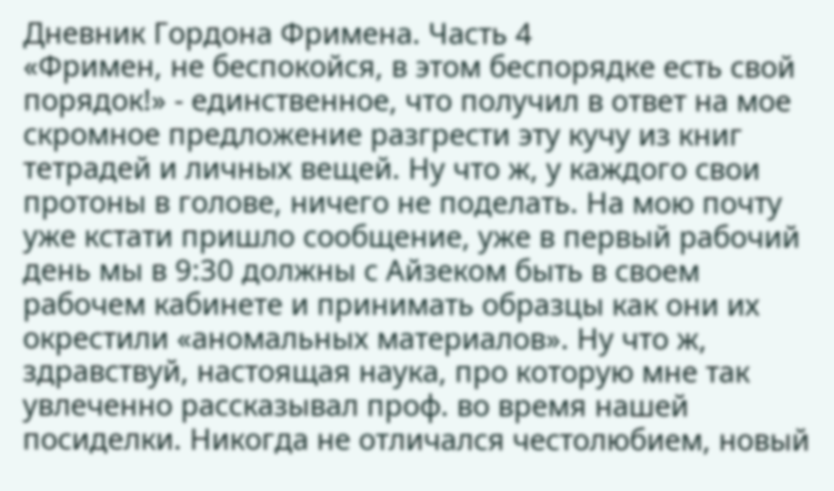Дневник Гордона Фримена. Часть 4
«Фримен, не беспокойся, в этом беспорядке есть свой порядок!» - единственное, что получил в ответ на мое скромное предложение разгрести эту кучу из книг тетрадей и личных вещей. Ну что ж, у каждого свои протоны в голове, ничего не поделать. На мою почту уже кстати пришло сообщение, уже в первый рабочий день мы в 9:30 должны с Айзеком быть в своем рабочем кабинете и принимать образцы как они их окрестили «аномальных материалов». Ну что ж, здравствуй, настоящая наука, про которую мне так увлеченно рассказывал проф. во время нашей посиделки. Никогда не отличался честолюбием, новый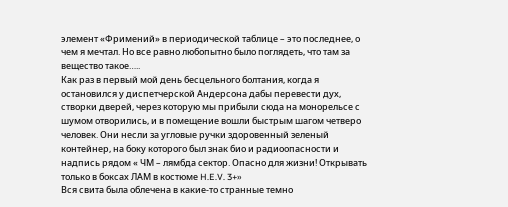элемент «Фримений» в периодической таблице – это последнее, о чем я мечтал. Но все равно любопытно было поглядеть, что там за вещество такое…..
Как раз в первый мой день бесцельного болтания, когда я остановился у диспетчерской Андерсона дабы перевести дух, створки дверей, через которую мы прибыли сюда на монорельсе с шумом отворились, и в помещение вошли быстрым шагом четверо человек. Они несли за угловые ручки здоровенный зеленый контейнер, на боку которого был знак био и радиоопасности и надпись рядом « ЧМ – лямбда сектор. Опасно для жизни! Открывать только в боксах ЛАМ в костюме H.E.V. 3+»
Вся свита была облечена в какие-то странные темно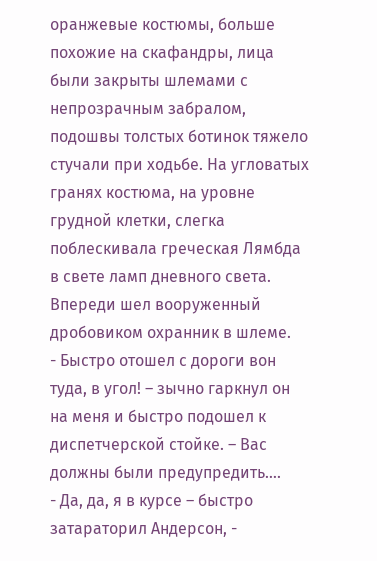оранжевые костюмы, больше похожие на скафандры, лица были закрыты шлемами с непрозрачным забралом, подошвы толстых ботинок тяжело стучали при ходьбе. На угловатых гранях костюма, на уровне грудной клетки, слегка поблескивала греческая Лямбда в свете ламп дневного света. Впереди шел вооруженный дробовиком охранник в шлеме.
- Быстро отошел с дороги вон туда, в угол! – зычно гаркнул он на меня и быстро подошел к диспетчерской стойке. – Вас должны были предупредить….
- Да, да, я в курсе – быстро затараторил Андерсон, -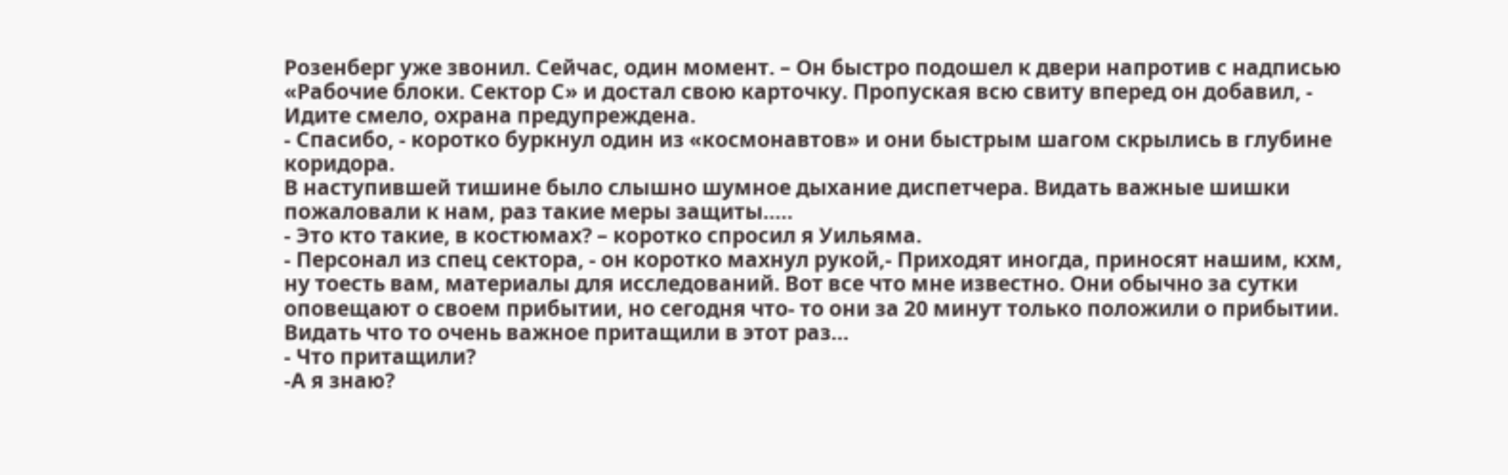Розенберг уже звонил. Сейчас, один момент. – Он быстро подошел к двери напротив с надписью «Рабочие блоки. Сектор С» и достал свою карточку. Пропуская всю свиту вперед он добавил, - Идите смело, охрана предупреждена.
- Спасибо, - коротко буркнул один из «космонавтов» и они быстрым шагом скрылись в глубине коридора.
В наступившей тишине было слышно шумное дыхание диспетчера. Видать важные шишки пожаловали к нам, раз такие меры защиты…..
- Это кто такие, в костюмах? – коротко спросил я Уильяма.
- Персонал из спец сектора, - он коротко махнул рукой,- Приходят иногда, приносят нашим, кхм, ну тоесть вам, материалы для исследований. Вот все что мне известно. Они обычно за сутки оповещают о своем прибытии, но сегодня что- то они за 20 минут только положили о прибытии. Видать что то очень важное притащили в этот раз…
- Что притащили?
-А я знаю?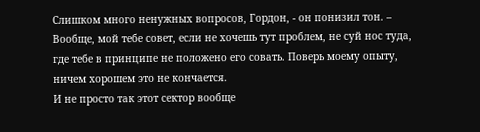Слишком много ненужных вопросов, Гордон, - он понизил тон. – Вообще, мой тебе совет, если не хочешь тут проблем, не суй нос туда, где тебе в принципе не положено его совать. Поверь моему опыту, ничем хорошем это не кончается.
И не просто так этот сектор вообще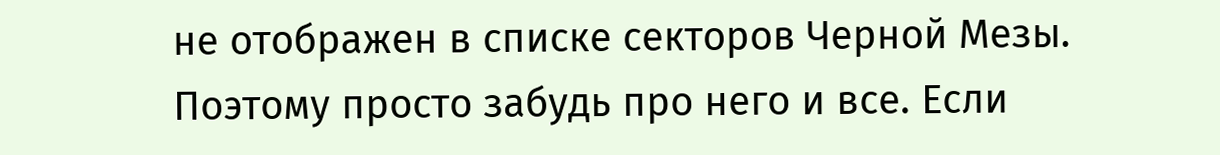не отображен в списке секторов Черной Мезы. Поэтому просто забудь про него и все. Если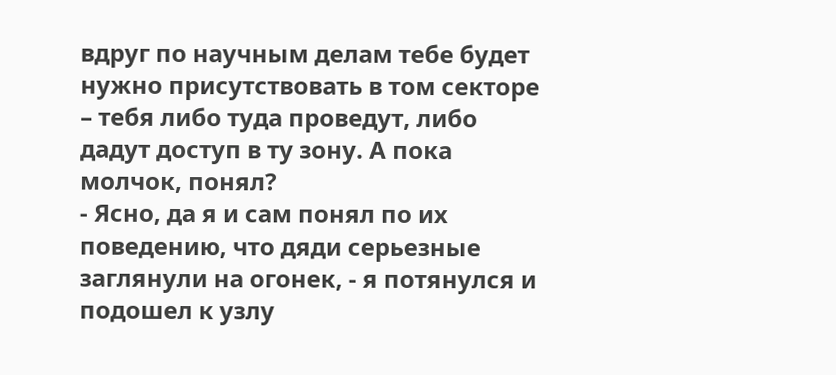вдруг по научным делам тебе будет нужно присутствовать в том секторе – тебя либо туда проведут, либо дадут доступ в ту зону. А пока молчок, понял?
- Ясно, да я и сам понял по их поведению, что дяди серьезные заглянули на огонек, - я потянулся и подошел к узлу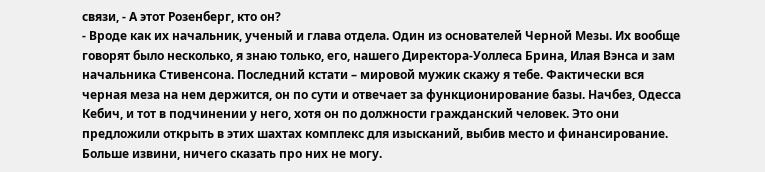связи, - А этот Розенберг, кто он?
- Вроде как их начальник, ученый и глава отдела. Один из основателей Черной Мезы. Их вообще говорят было несколько, я знаю только, его, нашего Директора-Уоллеса Брина, Илая Вэнса и зам начальника Стивенсона. Последний кстати – мировой мужик скажу я тебе. Фактически вся черная меза на нем держится, он по сути и отвечает за функционирование базы. Начбез, Одесса Кебич, и тот в подчинении у него, хотя он по должности гражданский человек. Это они предложили открыть в этих шахтах комплекс для изысканий, выбив место и финансирование. Больше извини, ничего сказать про них не могу.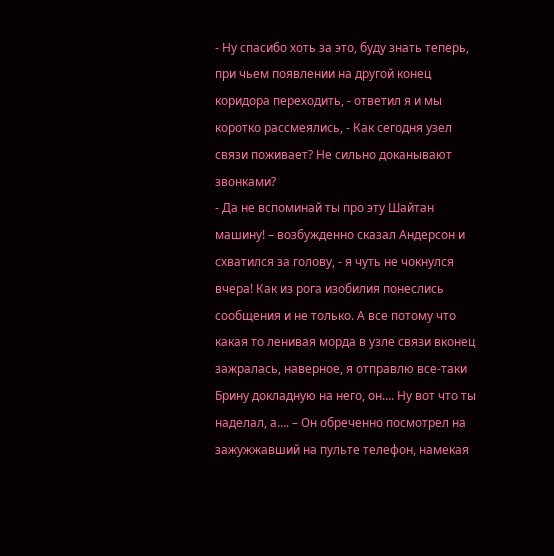- Ну спасибо хоть за это, буду знать теперь, при чьем появлении на другой конец коридора переходить, - ответил я и мы коротко рассмеялись, - Как сегодня узел связи поживает? Не сильно доканывают звонками?
- Да не вспоминай ты про эту Шайтан машину! – возбужденно сказал Андерсон и схватился за голову, - я чуть не чокнулся вчера! Как из рога изобилия понеслись сообщения и не только. А все потому что какая то ленивая морда в узле связи вконец зажралась, наверное, я отправлю все-таки Брину докладную на него, он…. Ну вот что ты наделал, а…. – Он обреченно посмотрел на зажужжавший на пульте телефон, намекая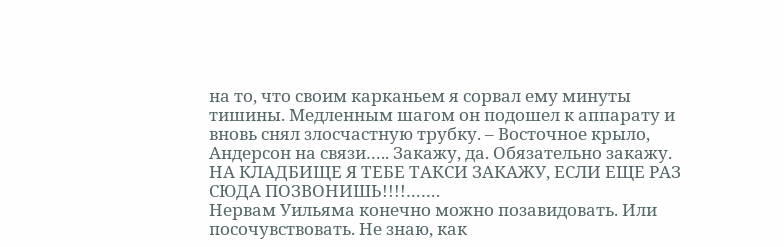на то, что своим карканьем я сорвал ему минуты тишины. Медленным шагом он подошел к аппарату и вновь снял злосчастную трубку. – Восточное крыло, Андерсон на связи….. Закажу, да. Обязательно закажу. НА КЛАДБИЩЕ Я ТЕБЕ ТАКСИ ЗАКАЖУ, ЕСЛИ ЕЩЕ РАЗ СЮДА ПОЗВОНИШЬ!!!!…….
Нервам Уильяма конечно можно позавидовать. Или посочувствовать. Не знаю, как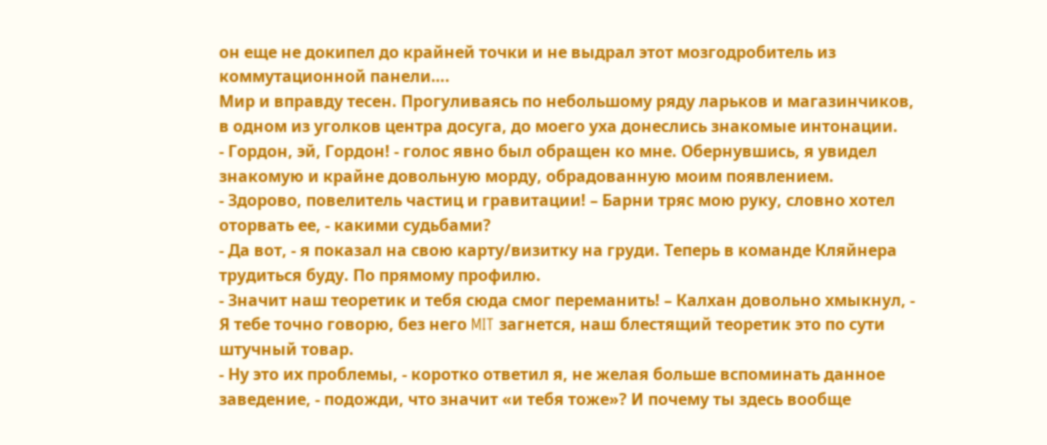он еще не докипел до крайней точки и не выдрал этот мозгодробитель из коммутационной панели….
Мир и вправду тесен. Прогуливаясь по небольшому ряду ларьков и магазинчиков, в одном из уголков центра досуга, до моего уха донеслись знакомые интонации.
- Гордон, эй, Гордон! - голос явно был обращен ко мне. Обернувшись, я увидел знакомую и крайне довольную морду, обрадованную моим появлением.
- Здорово, повелитель частиц и гравитации! – Барни тряс мою руку, словно хотел оторвать ее, - какими судьбами?
- Да вот, - я показал на свою карту/визитку на груди. Теперь в команде Кляйнера трудиться буду. По прямому профилю.
- Значит наш теоретик и тебя сюда смог переманить! – Калхан довольно хмыкнул, - Я тебе точно говорю, без него MIT загнется, наш блестящий теоретик это по сути штучный товар.
- Ну это их проблемы, - коротко ответил я, не желая больше вспоминать данное заведение, - подожди, что значит «и тебя тоже»? И почему ты здесь вообще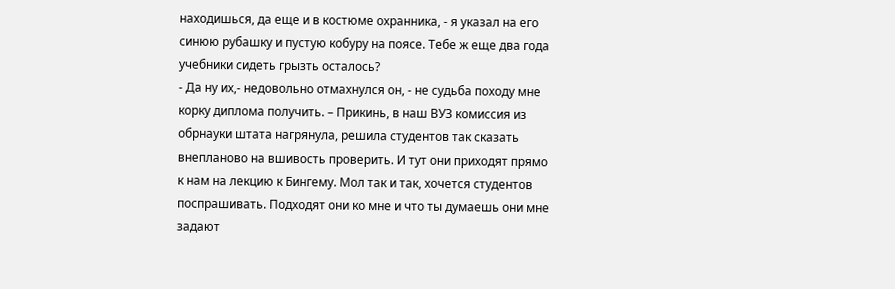находишься, да еще и в костюме охранника, - я указал на его синюю рубашку и пустую кобуру на поясе. Тебе ж еще два года учебники сидеть грызть осталось?
- Да ну их,- недовольно отмахнулся он, - не судьба походу мне корку диплома получить. – Прикинь, в наш ВУЗ комиссия из обрнауки штата нагрянула, решила студентов так сказать внепланово на вшивость проверить. И тут они приходят прямо к нам на лекцию к Бингему. Мол так и так, хочется студентов поспрашивать. Подходят они ко мне и что ты думаешь они мне задают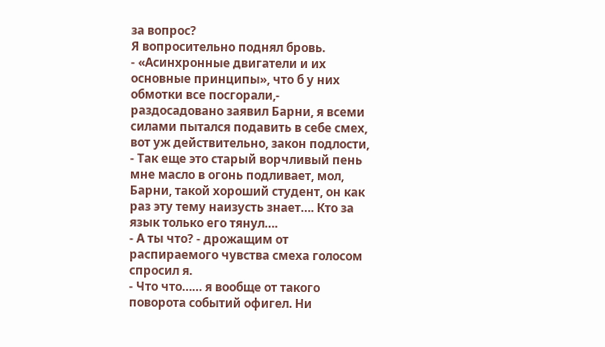за вопрос?
Я вопросительно поднял бровь.
- «Асинхронные двигатели и их основные принципы», что б у них обмотки все посгорали,- раздосадовано заявил Барни, я всеми силами пытался подавить в себе смех, вот уж действительно, закон подлости, - Так еще это старый ворчливый пень мне масло в огонь подливает, мол, Барни, такой хороший студент, он как раз эту тему наизусть знает…. Кто за язык только его тянул….
- А ты что? - дрожащим от распираемого чувства смеха голосом спросил я.
- Что что…… я вообще от такого поворота событий офигел. Ни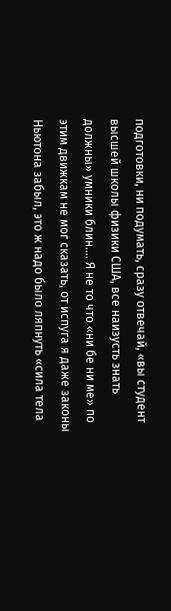подготовки, ни подумать, сразу отвечай, «вы студент высшей школы физики США, все наизусть знать должны» умники блин…. Я не то что «ни бе ни ме» по этим движкам не мог сказать, от испуга я даже законы Ньютона забыл, это ж надо было ляпнуть «сила тела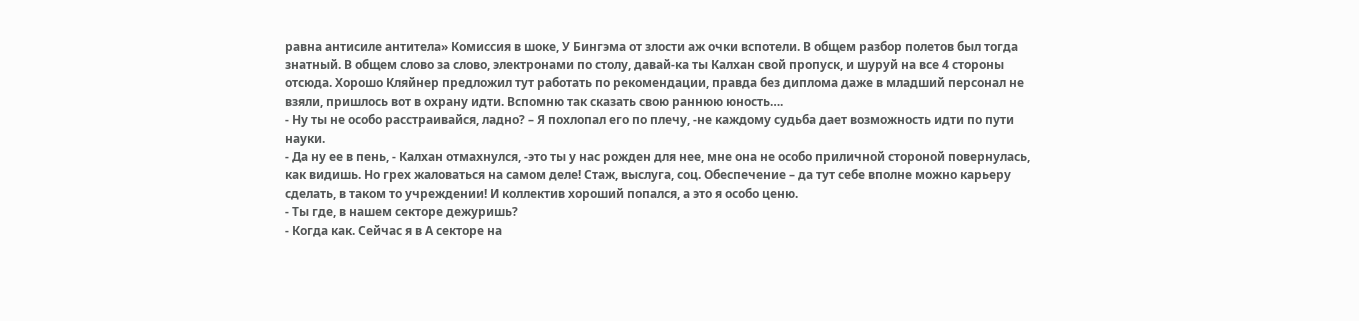равна антисиле антитела» Комиссия в шоке, У Бингэма от злости аж очки вспотели. В общем разбор полетов был тогда знатный. В общем слово за слово, электронами по столу, давай-ка ты Калхан свой пропуск, и шуруй на все 4 стороны отсюда. Хорошо Кляйнер предложил тут работать по рекомендации, правда без диплома даже в младший персонал не взяли, пришлось вот в охрану идти. Вспомню так сказать свою раннюю юность….
- Ну ты не особо расстраивайся, ладно? – Я похлопал его по плечу, -не каждому судьба дает возможность идти по пути науки.
- Да ну ее в пень, - Калхан отмахнулся, -это ты у нас рожден для нее, мне она не особо приличной стороной повернулась, как видишь. Но грех жаловаться на самом деле! Стаж, выслуга, соц. Обеспечение – да тут себе вполне можно карьеру сделать, в таком то учреждении! И коллектив хороший попался, а это я особо ценю.
- Ты где, в нашем секторе дежуришь?
- Когда как. Сейчас я в А секторе на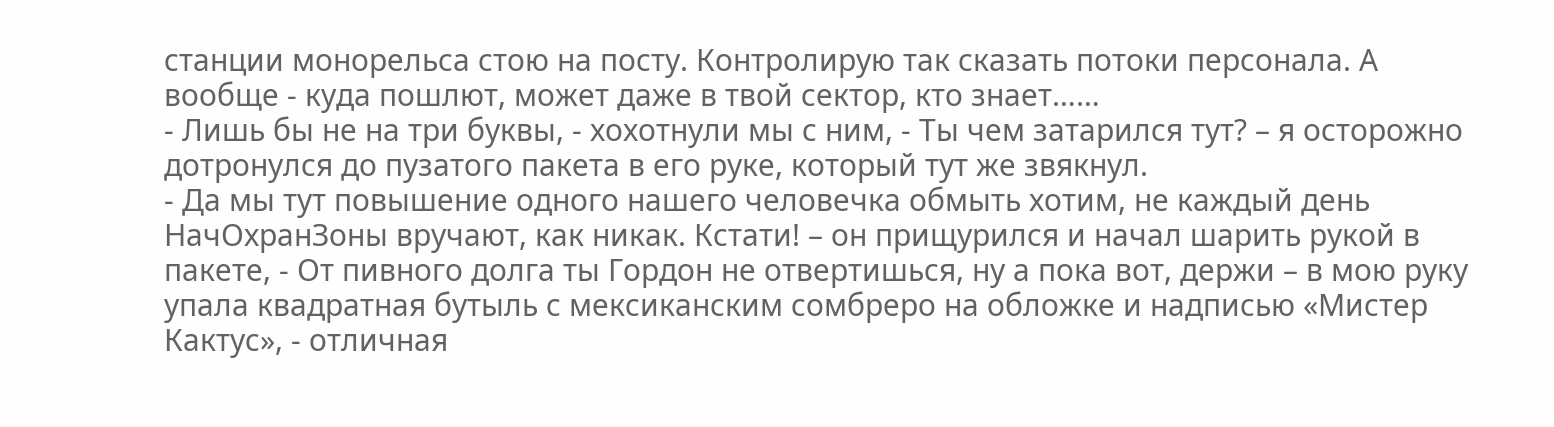станции монорельса стою на посту. Контролирую так сказать потоки персонала. А вообще - куда пошлют, может даже в твой сектор, кто знает……
- Лишь бы не на три буквы, - хохотнули мы с ним, - Ты чем затарился тут? – я осторожно дотронулся до пузатого пакета в его руке, который тут же звякнул.
- Да мы тут повышение одного нашего человечка обмыть хотим, не каждый день НачОхранЗоны вручают, как никак. Кстати! – он прищурился и начал шарить рукой в пакете, - От пивного долга ты Гордон не отвертишься, ну а пока вот, держи – в мою руку упала квадратная бутыль с мексиканским сомбреро на обложке и надписью «Мистер Кактус», - отличная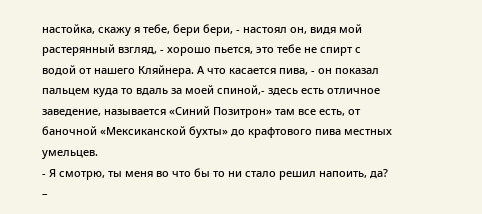настойка, скажу я тебе, бери бери, - настоял он, видя мой растерянный взгляд, - хорошо пьется, это тебе не спирт с водой от нашего Кляйнера. А что касается пива, - он показал пальцем куда то вдаль за моей спиной,- здесь есть отличное заведение, называется «Синий Позитрон» там все есть, от баночной «Мексиканской бухты» до крафтового пива местных умельцев.
- Я смотрю, ты меня во что бы то ни стало решил напоить, да? –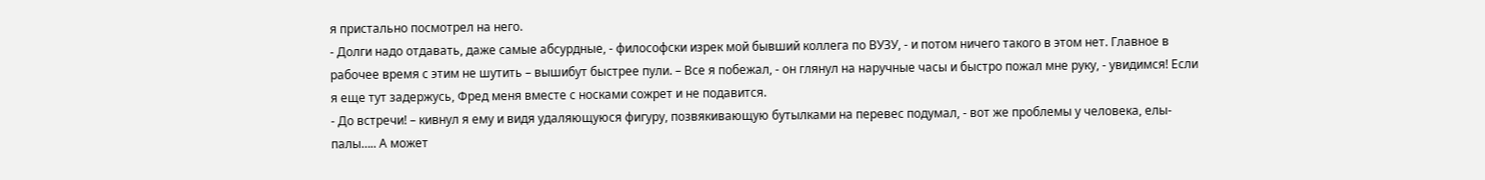я пристально посмотрел на него.
- Долги надо отдавать, даже самые абсурдные, - философски изрек мой бывший коллега по ВУЗУ, - и потом ничего такого в этом нет. Главное в рабочее время с этим не шутить – вышибут быстрее пули. – Все я побежал, - он глянул на наручные часы и быстро пожал мне руку, - увидимся! Если я еще тут задержусь, Фред меня вместе с носками сожрет и не подавится.
- До встречи! – кивнул я ему и видя удаляющуюся фигуру, позвякивающую бутылками на перевес подумал, - вот же проблемы у человека, елы-палы….. А может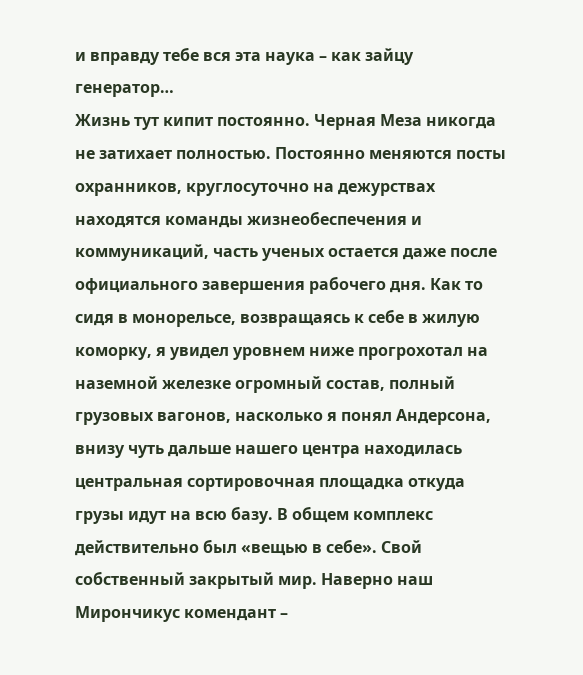и вправду тебе вся эта наука – как зайцу генератор…
Жизнь тут кипит постоянно. Черная Меза никогда не затихает полностью. Постоянно меняются посты охранников, круглосуточно на дежурствах находятся команды жизнеобеспечения и коммуникаций, часть ученых остается даже после официального завершения рабочего дня. Как то сидя в монорельсе, возвращаясь к себе в жилую коморку, я увидел уровнем ниже прогрохотал на наземной железке огромный состав, полный грузовых вагонов, насколько я понял Андерсона, внизу чуть дальше нашего центра находилась центральная сортировочная площадка откуда грузы идут на всю базу. В общем комплекс действительно был «вещью в себе». Свой собственный закрытый мир. Наверно наш Мирончикус комендант –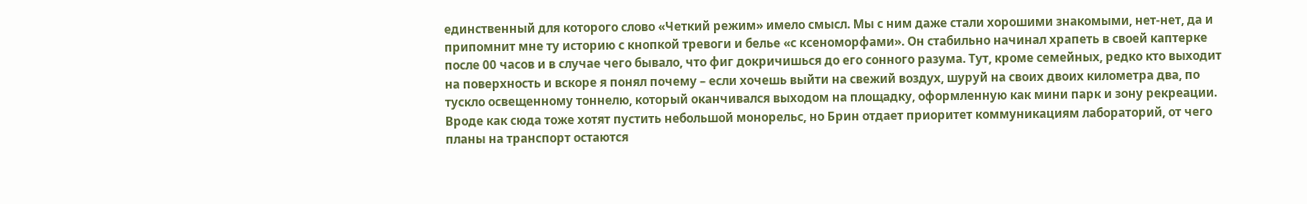единственный для которого слово «Четкий режим» имело смысл. Мы с ним даже стали хорошими знакомыми, нет-нет, да и припомнит мне ту историю с кнопкой тревоги и белье «с ксеноморфами». Он стабильно начинал храпеть в своей каптерке после 00 часов и в случае чего бывало, что фиг докричишься до его сонного разума. Тут, кроме семейных, редко кто выходит на поверхность и вскоре я понял почему – если хочешь выйти на свежий воздух, шуруй на своих двоих километра два, по тускло освещенному тоннелю, который оканчивался выходом на площадку, оформленную как мини парк и зону рекреации. Вроде как сюда тоже хотят пустить небольшой монорельс, но Брин отдает приоритет коммуникациям лабораторий, от чего планы на транспорт остаются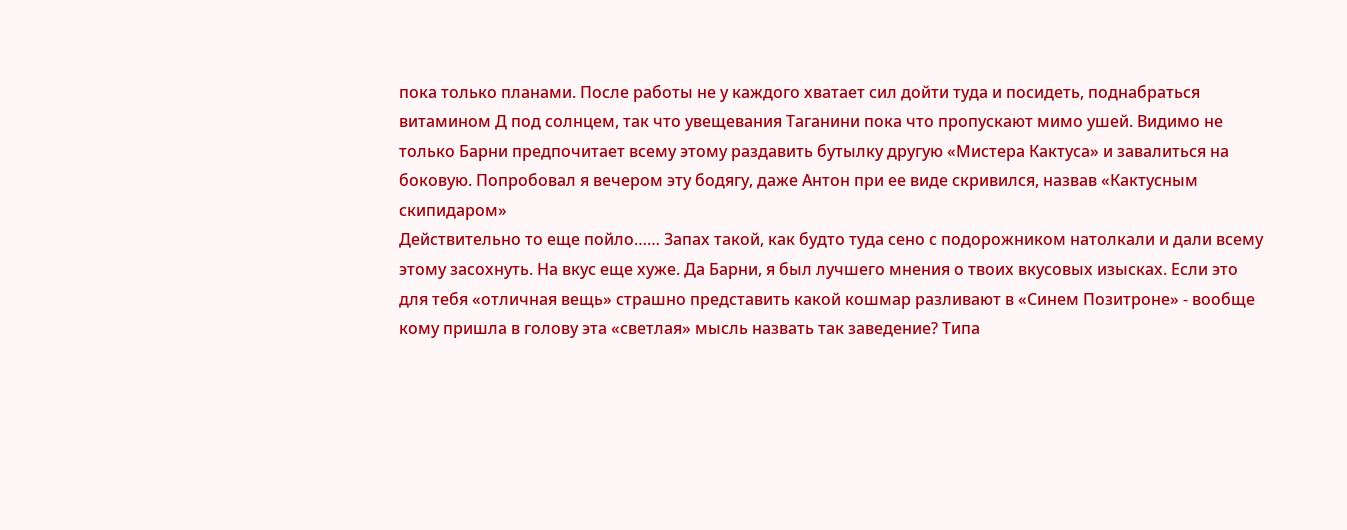пока только планами. После работы не у каждого хватает сил дойти туда и посидеть, поднабраться витамином Д под солнцем, так что увещевания Таганини пока что пропускают мимо ушей. Видимо не только Барни предпочитает всему этому раздавить бутылку другую «Мистера Кактуса» и завалиться на боковую. Попробовал я вечером эту бодягу, даже Антон при ее виде скривился, назвав «Кактусным скипидаром»
Действительно то еще пойло…… Запах такой, как будто туда сено с подорожником натолкали и дали всему этому засохнуть. На вкус еще хуже. Да Барни, я был лучшего мнения о твоих вкусовых изысках. Если это для тебя «отличная вещь» страшно представить какой кошмар разливают в «Синем Позитроне» - вообще кому пришла в голову эта «светлая» мысль назвать так заведение? Типа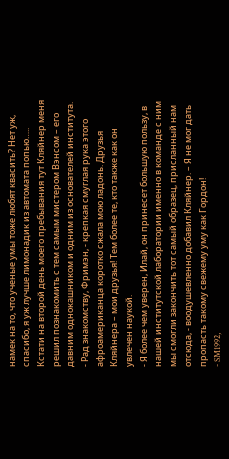намек на то, что ученые умы тоже любят квасить? Нет уж, спасибо, я уж лучше лимонадик из автомата попью…..
Кстати на второй день моего пребывания тут Кляйнер меня решил познакомить с тем самым мистером Вэнсом – его давним однокашником и одним из основателей института.
- Рад знакомству, Фримэн, - крепкая смуглая рука этого афроамериканца коротко сжала мою ладонь. Друзья Кляйнера – мои друзья! Тем более те, кто также как он увлечен наукой.
- Я более чем уверен, Илай, он принесет большую пользу, в нашей институтской лаборатории именно в команде с ним мы смогли закончить тот самый образец, присланный нам отсюда, - воодушевленно добавил Кляйнер. – Я не мог дать пропасть такому свежему уму как Гордон!
- SM1992,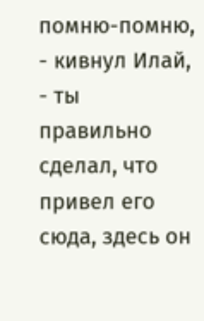помню-помню, - кивнул Илай, - ты правильно сделал, что привел его сюда, здесь он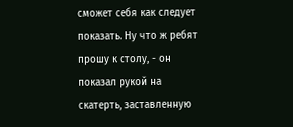сможет себя как следует показать. Ну что ж ребят прошу к столу, - он показал рукой на скатерть, заставленную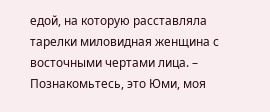едой, на которую расставляла тарелки миловидная женщина с восточными чертами лица. – Познакомьтесь, это Юми, моя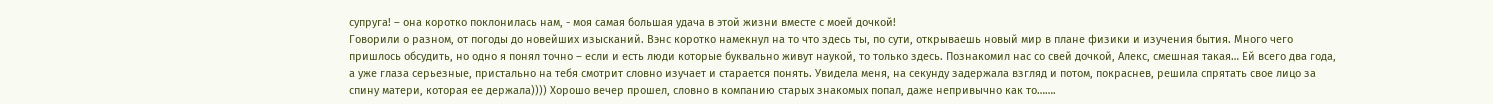супруга! – она коротко поклонилась нам, - моя самая большая удача в этой жизни вместе с моей дочкой!
Говорили о разном, от погоды до новейших изысканий. Вэнс коротко намекнул на то что здесь ты, по сути, открываешь новый мир в плане физики и изучения бытия. Много чего пришлось обсудить, но одно я понял точно – если и есть люди которые буквально живут наукой, то только здесь. Познакомил нас со свей дочкой, Алекс, смешная такая… Ей всего два года, а уже глаза серьезные, пристально на тебя смотрит словно изучает и старается понять. Увидела меня, на секунду задержала взгляд и потом, покраснев, решила спрятать свое лицо за спину матери, которая ее держала)))) Хорошо вечер прошел, словно в компанию старых знакомых попал, даже непривычно как то…….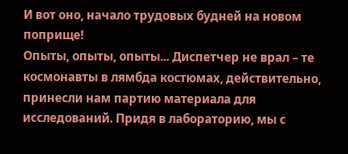И вот оно, начало трудовых будней на новом поприще!
Опыты, опыты, опыты... Диспетчер не врал – те космонавты в лямбда костюмах, действительно, принесли нам партию материала для исследований. Придя в лабораторию, мы с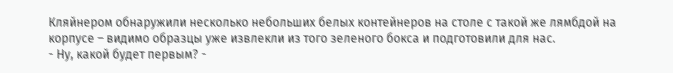Кляйнером обнаружили несколько небольших белых контейнеров на столе с такой же лямбдой на корпусе – видимо образцы уже извлекли из того зеленого бокса и подготовили для нас.
- Ну, какой будет первым? -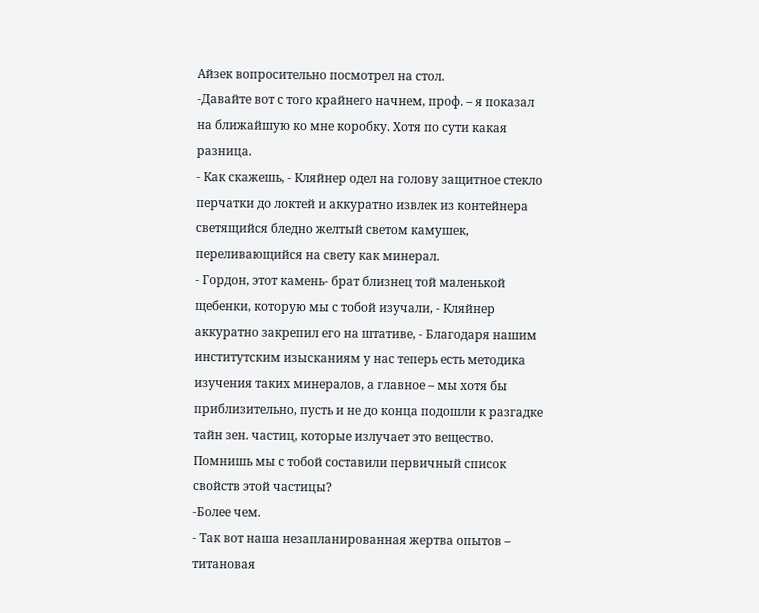Айзек вопросительно посмотрел на стол.
-Давайте вот с того крайнего начнем, проф. – я показал на ближайшую ко мне коробку. Хотя по сути какая разница.
- Как скажешь, - Кляйнер одел на голову защитное стекло перчатки до локтей и аккуратно извлек из контейнера светящийся бледно желтый светом камушек, переливающийся на свету как минерал.
- Гордон, этот камень- брат близнец той маленькой щебенки, которую мы с тобой изучали, - Кляйнер аккуратно закрепил его на штативе, - Благодаря нашим институтским изысканиям у нас теперь есть методика изучения таких минералов, а главное – мы хотя бы приблизительно, пусть и не до конца подошли к разгадке тайн зен. частиц, которые излучает это вещество. Помнишь мы с тобой составили первичный список свойств этой частицы?
-Более чем.
- Так вот наша незапланированная жертва опытов – титановая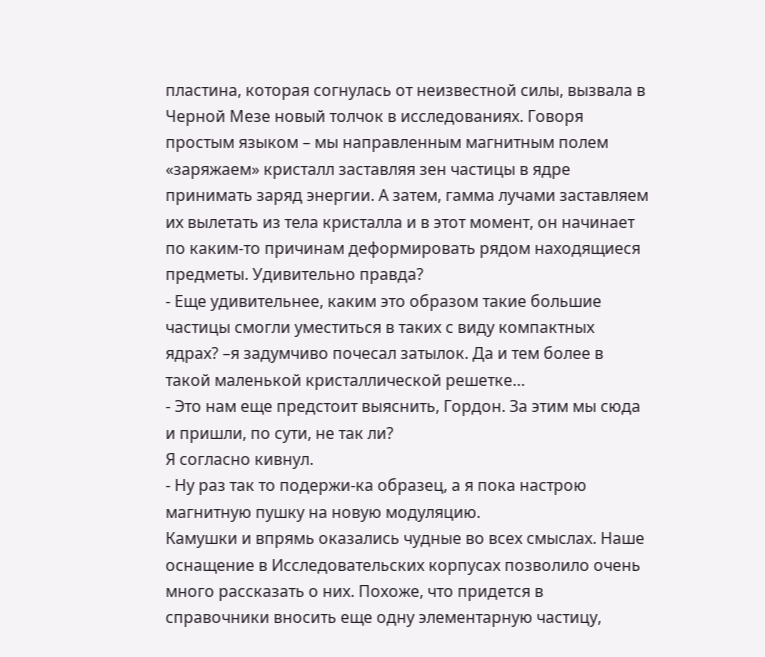пластина, которая согнулась от неизвестной силы, вызвала в Черной Мезе новый толчок в исследованиях. Говоря простым языком – мы направленным магнитным полем «заряжаем» кристалл заставляя зен частицы в ядре принимать заряд энергии. А затем, гамма лучами заставляем их вылетать из тела кристалла и в этот момент, он начинает по каким-то причинам деформировать рядом находящиеся предметы. Удивительно правда?
- Еще удивительнее, каким это образом такие большие частицы смогли уместиться в таких с виду компактных ядрах? –я задумчиво почесал затылок. Да и тем более в такой маленькой кристаллической решетке…
- Это нам еще предстоит выяснить, Гордон. За этим мы сюда и пришли, по сути, не так ли?
Я согласно кивнул.
- Ну раз так то подержи-ка образец, а я пока настрою магнитную пушку на новую модуляцию.
Камушки и впрямь оказались чудные во всех смыслах. Наше оснащение в Исследовательских корпусах позволило очень много рассказать о них. Похоже, что придется в справочники вносить еще одну элементарную частицу,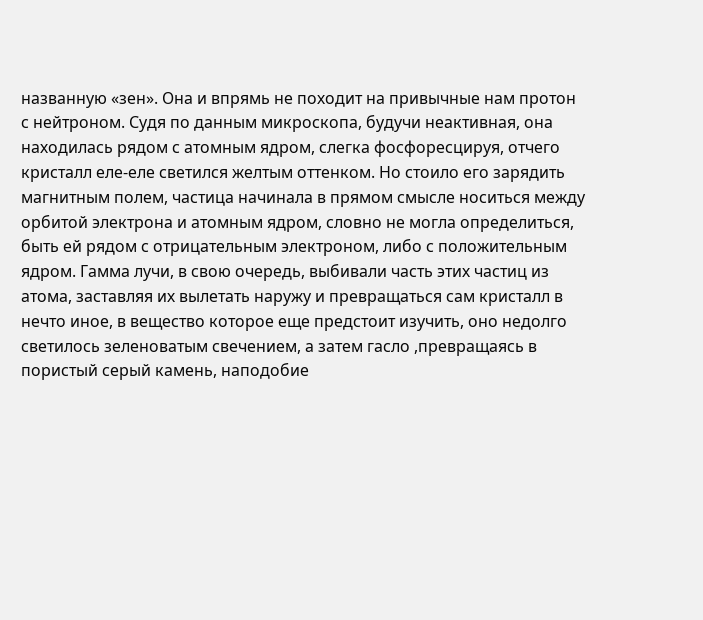названную «зен». Она и впрямь не походит на привычные нам протон с нейтроном. Судя по данным микроскопа, будучи неактивная, она находилась рядом с атомным ядром, слегка фосфоресцируя, отчего кристалл еле-еле светился желтым оттенком. Но стоило его зарядить магнитным полем, частица начинала в прямом смысле носиться между орбитой электрона и атомным ядром, словно не могла определиться, быть ей рядом с отрицательным электроном, либо с положительным ядром. Гамма лучи, в свою очередь, выбивали часть этих частиц из атома, заставляя их вылетать наружу и превращаться сам кристалл в нечто иное, в вещество которое еще предстоит изучить, оно недолго светилось зеленоватым свечением, а затем гасло ,превращаясь в пористый серый камень, наподобие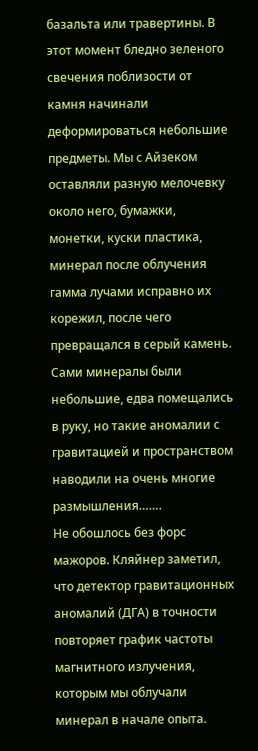базальта или травертины. В этот момент бледно зеленого свечения поблизости от камня начинали деформироваться небольшие предметы. Мы с Айзеком оставляли разную мелочевку около него, бумажки, монетки, куски пластика, минерал после облучения гамма лучами исправно их корежил, после чего превращался в серый камень. Сами минералы были небольшие, едва помещались в руку, но такие аномалии с гравитацией и пространством наводили на очень многие размышления…….
Не обошлось без форс мажоров. Кляйнер заметил, что детектор гравитационных аномалий (ДГА) в точности повторяет график частоты магнитного излучения, которым мы облучали минерал в начале опыта.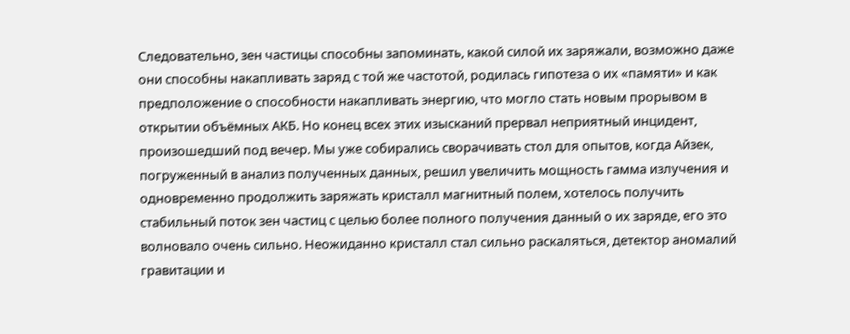Следовательно, зен частицы способны запоминать, какой силой их заряжали, возможно даже они способны накапливать заряд с той же частотой, родилась гипотеза о их «памяти» и как предположение о способности накапливать энергию, что могло стать новым прорывом в открытии объёмных АКБ. Но конец всех этих изысканий прервал неприятный инцидент, произошедший под вечер. Мы уже собирались сворачивать стол для опытов, когда Айзек, погруженный в анализ полученных данных, решил увеличить мощность гамма излучения и одновременно продолжить заряжать кристалл магнитный полем, хотелось получить стабильный поток зен частиц с целью более полного получения данный о их заряде, его это волновало очень сильно. Неожиданно кристалл стал сильно раскаляться, детектор аномалий гравитации и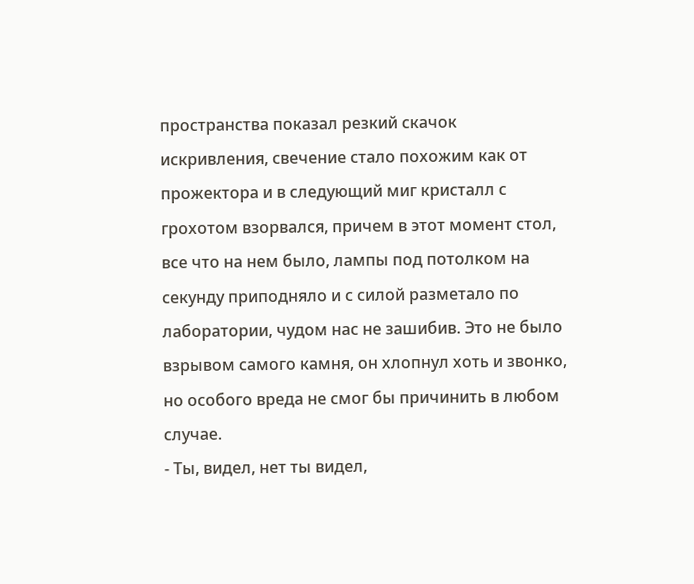пространства показал резкий скачок искривления, свечение стало похожим как от прожектора и в следующий миг кристалл с грохотом взорвался, причем в этот момент стол, все что на нем было, лампы под потолком на секунду приподняло и с силой разметало по лаборатории, чудом нас не зашибив. Это не было взрывом самого камня, он хлопнул хоть и звонко, но особого вреда не смог бы причинить в любом случае.
- Ты, видел, нет ты видел,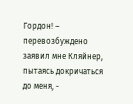Гордон! – перевозбуждено заявил мне Кляйнер, пытаясь докричаться до меня, -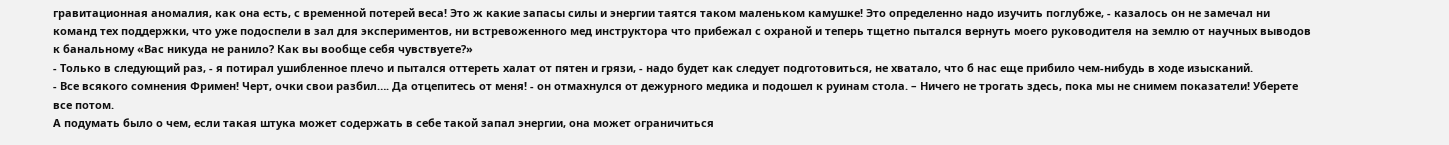гравитационная аномалия, как она есть, с временной потерей веса! Это ж какие запасы силы и энергии таятся таком маленьком камушке! Это определенно надо изучить поглубже, - казалось он не замечал ни команд тех поддержки, что уже подоспели в зал для экспериментов, ни встревоженного мед инструктора что прибежал с охраной и теперь тщетно пытался вернуть моего руководителя на землю от научных выводов к банальному «Вас никуда не ранило? Как вы вообще себя чувствуете?»
- Только в следующий раз, - я потирал ушибленное плечо и пытался оттереть халат от пятен и грязи, - надо будет как следует подготовиться, не хватало, что б нас еще прибило чем-нибудь в ходе изысканий.
- Все всякого сомнения Фримен! Черт, очки свои разбил…. Да отцепитесь от меня! - он отмахнулся от дежурного медика и подошел к руинам стола. – Ничего не трогать здесь, пока мы не снимем показатели! Уберете все потом.
А подумать было о чем, если такая штука может содержать в себе такой запал энергии, она может ограничиться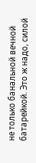не только банальной вечной батарейкой. Это ж надо, силой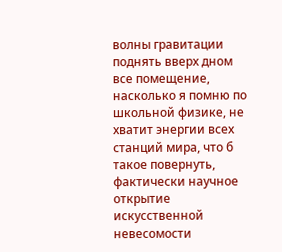волны гравитации поднять вверх дном все помещение, насколько я помню по школьной физике, не хватит энергии всех станций мира, что б такое повернуть, фактически научное открытие искусственной невесомости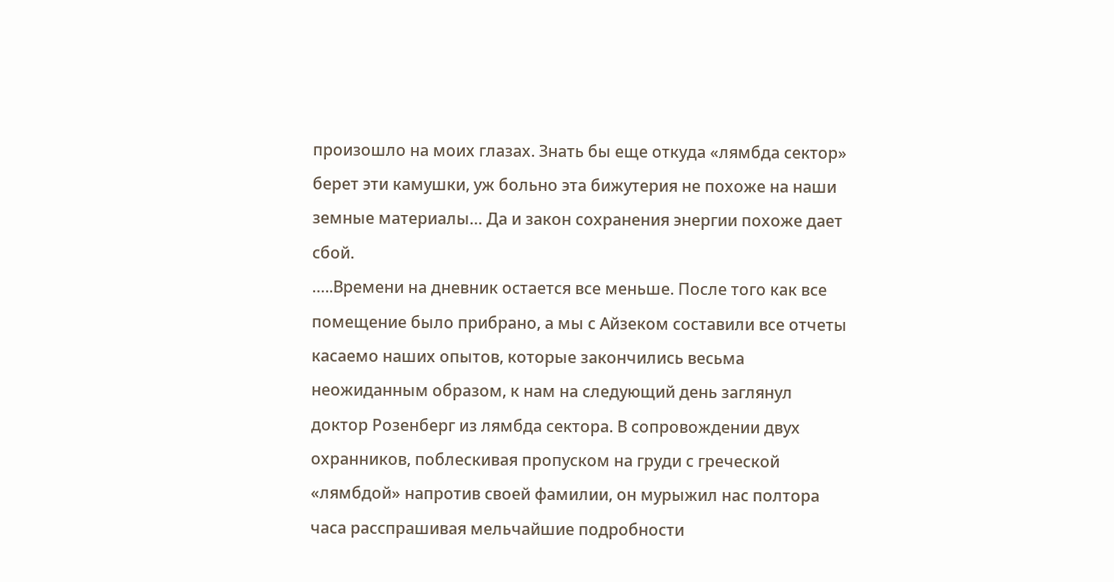произошло на моих глазах. Знать бы еще откуда «лямбда сектор» берет эти камушки, уж больно эта бижутерия не похоже на наши земные материалы… Да и закон сохранения энергии похоже дает сбой.
…..Времени на дневник остается все меньше. После того как все помещение было прибрано, а мы с Айзеком составили все отчеты касаемо наших опытов, которые закончились весьма неожиданным образом, к нам на следующий день заглянул доктор Розенберг из лямбда сектора. В сопровождении двух охранников, поблескивая пропуском на груди с греческой «лямбдой» напротив своей фамилии, он мурыжил нас полтора часа расспрашивая мельчайшие подробности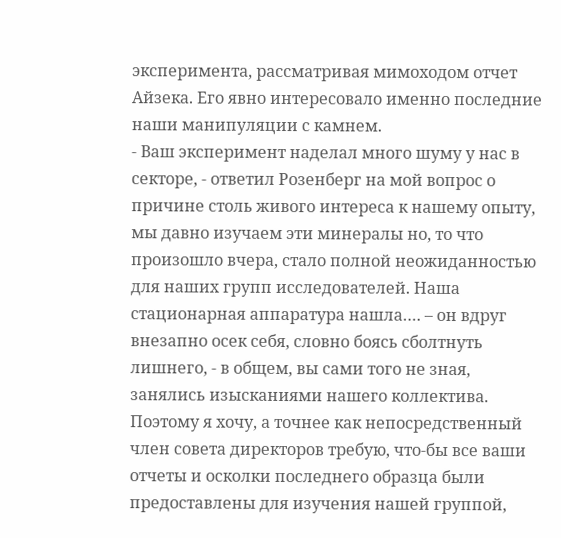эксперимента, рассматривая мимоходом отчет Айзека. Его явно интересовало именно последние наши манипуляции с камнем.
- Ваш эксперимент наделал много шуму у нас в секторе, - ответил Розенберг на мой вопрос о причине столь живого интереса к нашему опыту, мы давно изучаем эти минералы но, то что произошло вчера, стало полной неожиданностью для наших групп исследователей. Наша стационарная аппаратура нашла…. – он вдруг внезапно осек себя, словно боясь сболтнуть лишнего, - в общем, вы сами того не зная, занялись изысканиями нашего коллектива. Поэтому я хочу, а точнее как непосредственный член совета директоров требую, что-бы все ваши отчеты и осколки последнего образца были предоставлены для изучения нашей группой,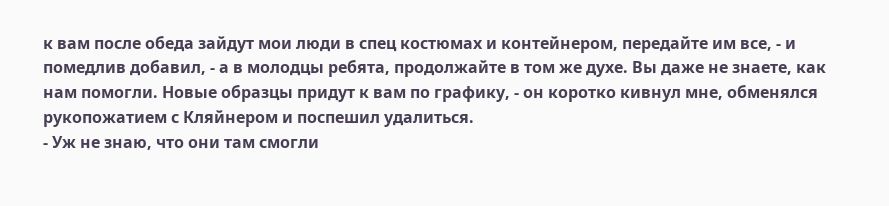к вам после обеда зайдут мои люди в спец костюмах и контейнером, передайте им все, - и помедлив добавил, - а в молодцы ребята, продолжайте в том же духе. Вы даже не знаете, как нам помогли. Новые образцы придут к вам по графику, - он коротко кивнул мне, обменялся рукопожатием с Кляйнером и поспешил удалиться.
- Уж не знаю, что они там смогли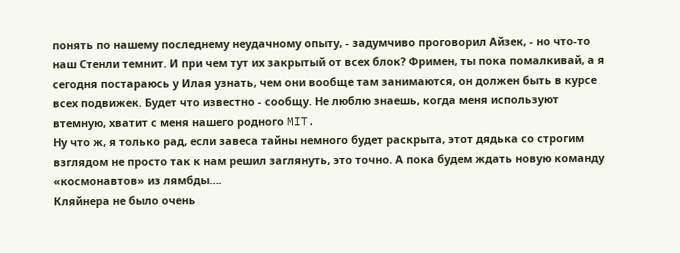понять по нашему последнему неудачному опыту, - задумчиво проговорил Айзек, - но что-то наш Стенли темнит. И при чем тут их закрытый от всех блок? Фримен, ты пока помалкивай, а я сегодня постараюсь у Илая узнать, чем они вообще там занимаются, он должен быть в курсе всех подвижек. Будет что известно - сообщу. Не люблю знаешь, когда меня используют втемную, хватит с меня нашего родного MIT.
Ну что ж, я только рад, если завеса тайны немного будет раскрыта, этот дядька со строгим взглядом не просто так к нам решил заглянуть, это точно. А пока будем ждать новую команду «космонавтов» из лямбды….
Кляйнера не было очень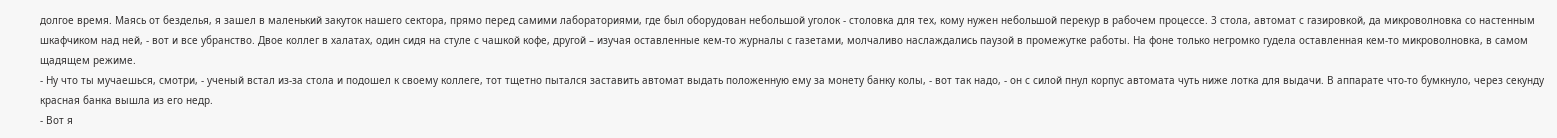долгое время. Маясь от безделья, я зашел в маленький закуток нашего сектора, прямо перед самими лабораториями, где был оборудован небольшой уголок - столовка для тех, кому нужен небольшой перекур в рабочем процессе. 3 стола, автомат с газировкой, да микроволновка со настенным шкафчиком над ней, - вот и все убранство. Двое коллег в халатах, один сидя на стуле с чашкой кофе, другой – изучая оставленные кем-то журналы с газетами, молчаливо наслаждались паузой в промежутке работы. На фоне только негромко гудела оставленная кем-то микроволновка, в самом щадящем режиме.
- Ну что ты мучаешься, смотри, - ученый встал из-за стола и подошел к своему коллеге, тот тщетно пытался заставить автомат выдать положенную ему за монету банку колы, - вот так надо, - он с силой пнул корпус автомата чуть ниже лотка для выдачи. В аппарате что-то бумкнуло, через секунду красная банка вышла из его недр.
- Вот я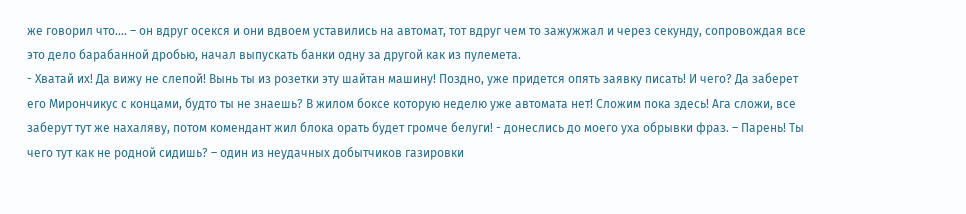же говорил что…. – он вдруг осекся и они вдвоем уставились на автомат, тот вдруг чем то зажужжал и через секунду, сопровождая все это дело барабанной дробью, начал выпускать банки одну за другой как из пулемета.
- Хватай их! Да вижу не слепой! Вынь ты из розетки эту шайтан машину! Поздно, уже придется опять заявку писать! И чего? Да заберет его Мирончикус с концами, будто ты не знаешь? В жилом боксе которую неделю уже автомата нет! Сложим пока здесь! Ага сложи, все заберут тут же нахаляву, потом комендант жил блока орать будет громче белуги! - донеслись до моего уха обрывки фраз. – Парень! Ты чего тут как не родной сидишь? – один из неудачных добытчиков газировки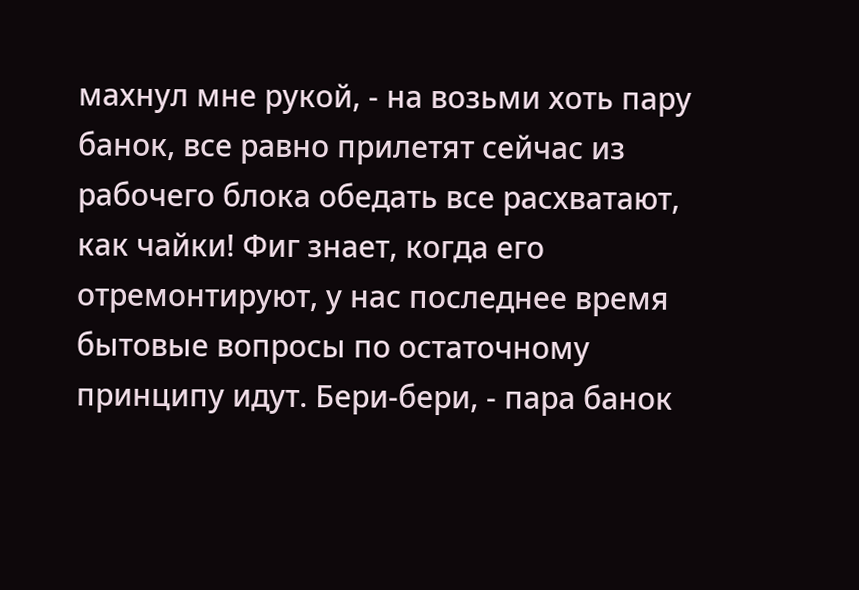махнул мне рукой, - на возьми хоть пару банок, все равно прилетят сейчас из рабочего блока обедать все расхватают, как чайки! Фиг знает, когда его отремонтируют, у нас последнее время бытовые вопросы по остаточному принципу идут. Бери-бери, - пара банок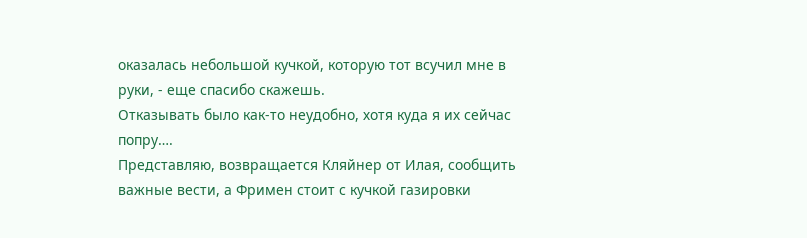оказалась небольшой кучкой, которую тот всучил мне в руки, - еще спасибо скажешь.
Отказывать было как-то неудобно, хотя куда я их сейчас попру….
Представляю, возвращается Кляйнер от Илая, сообщить важные вести, а Фримен стоит с кучкой газировки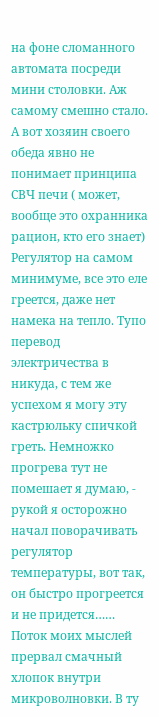на фоне сломанного автомата посреди мини столовки. Аж самому смешно стало.
А вот хозяин своего обеда явно не понимает принципа СВЧ печи ( может, вообще это охранника рацион, кто его знает)
Регулятор на самом минимуме, все это еле греется, даже нет намека на тепло. Тупо перевод электричества в никуда, с тем же успехом я могу эту кастрюльку спичкой греть. Немножко прогрева тут не помешает я думаю, - рукой я осторожно начал поворачивать регулятор температуры, вот так, он быстро прогреется и не придется……
Поток моих мыслей прервал смачный хлопок внутри микроволновки. В ту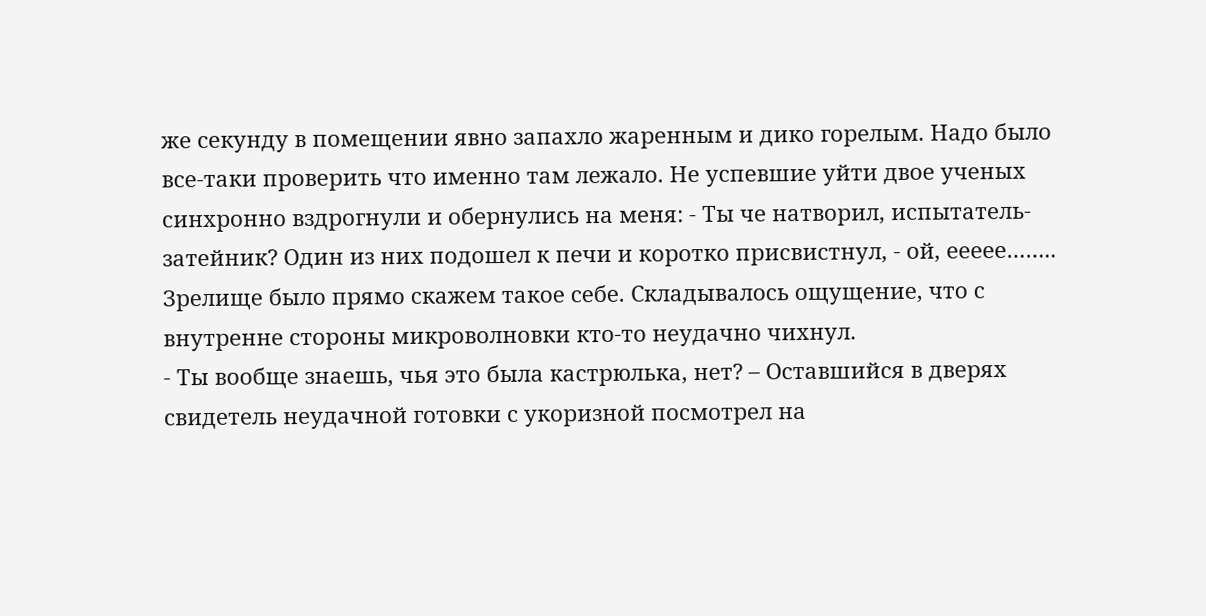же секунду в помещении явно запахло жаренным и дико горелым. Надо было все-таки проверить что именно там лежало. Не успевшие уйти двое ученых синхронно вздрогнули и обернулись на меня: - Ты че натворил, испытатель-затейник? Один из них подошел к печи и коротко присвистнул, - ой, еееее……..
Зрелище было прямо скажем такое себе. Складывалось ощущение, что с внутренне стороны микроволновки кто-то неудачно чихнул.
- Ты вообще знаешь, чья это была кастрюлька, нет? – Оставшийся в дверях свидетель неудачной готовки с укоризной посмотрел на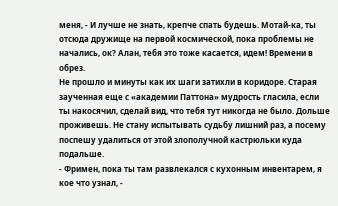меня, - И лучше не знать, крепче спать будешь. Мотай-ка, ты отсюда дружище на первой космической, пока проблемы не начались, ок? Алан, тебя это тоже касается, идем! Времени в обрез.
Не прошло и минуты как их шаги затихли в коридоре. Старая заученная еще с «академии Паттона» мудрость гласила, если ты накосячил, сделай вид, что тебя тут никогда не было. Дольше проживешь. Не стану испытывать судьбу лишний раз, а посему поспешу удалиться от этой злополучной кастрюльки куда подальше.
- Фримен, пока ты там развлекался с кухонным инвентарем, я кое что узнал, -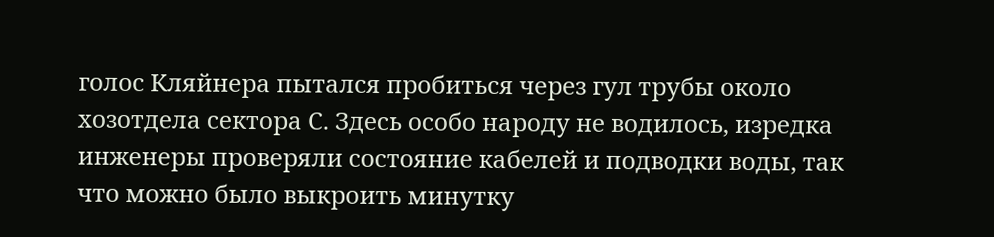голос Кляйнера пытался пробиться через гул трубы около хозотдела сектора С. Здесь особо народу не водилось, изредка инженеры проверяли состояние кабелей и подводки воды, так что можно было выкроить минутку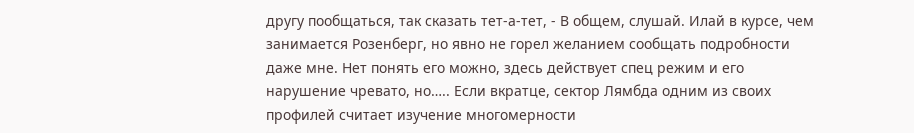другу пообщаться, так сказать тет-а-тет, - В общем, слушай. Илай в курсе, чем занимается Розенберг, но явно не горел желанием сообщать подробности даже мне. Нет понять его можно, здесь действует спец режим и его нарушение чревато, но….. Если вкратце, сектор Лямбда одним из своих профилей считает изучение многомерности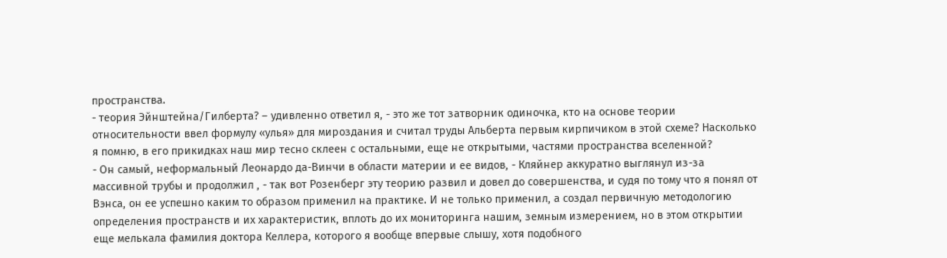пространства.
- теория Эйнштейна/Гилберта? – удивленно ответил я, - это же тот затворник одиночка, кто на основе теории относительности ввел формулу «улья» для мироздания и считал труды Альберта первым кирпичиком в этой схеме? Насколько я помню, в его прикидках наш мир тесно склеен с остальными, еще не открытыми, частями пространства вселенной?
- Он самый, неформальный Леонардо да-Винчи в области материи и ее видов, - Кляйнер аккуратно выглянул из-за массивной трубы и продолжил , - так вот Розенберг эту теорию развил и довел до совершенства, и судя по тому что я понял от Вэнса, он ее успешно каким то образом применил на практике. И не только применил, а создал первичную методологию определения пространств и их характеристик, вплоть до их мониторинга нашим, земным измерением, но в этом открытии еще мелькала фамилия доктора Келлера, которого я вообще впервые слышу, хотя подобного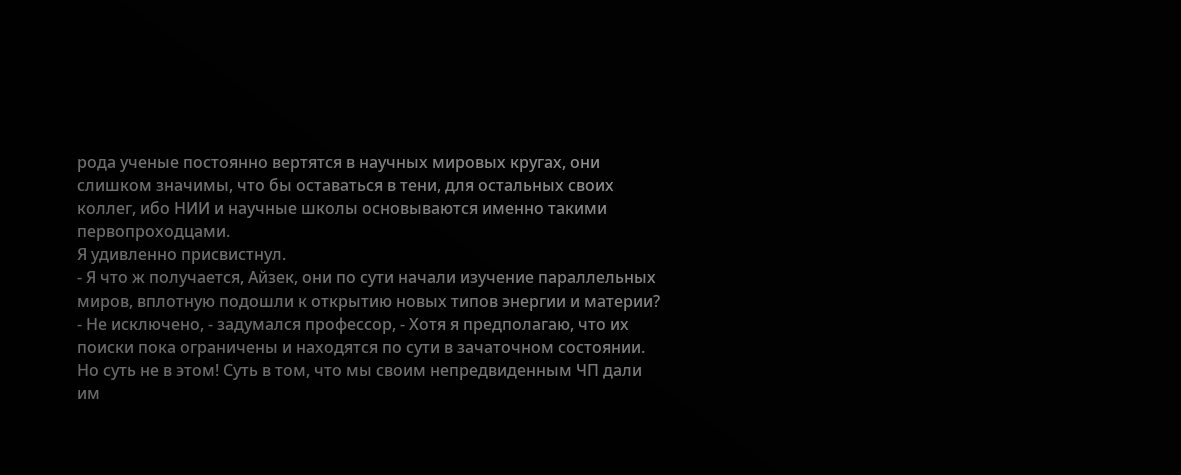рода ученые постоянно вертятся в научных мировых кругах, они слишком значимы, что бы оставаться в тени, для остальных своих коллег, ибо НИИ и научные школы основываются именно такими первопроходцами.
Я удивленно присвистнул.
- Я что ж получается, Айзек, они по сути начали изучение параллельных миров, вплотную подошли к открытию новых типов энергии и материи?
- Не исключено, - задумался профессор, - Хотя я предполагаю, что их поиски пока ограничены и находятся по сути в зачаточном состоянии. Но суть не в этом! Суть в том, что мы своим непредвиденным ЧП дали им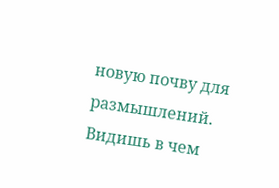новую почву для размышлений. Видишь в чем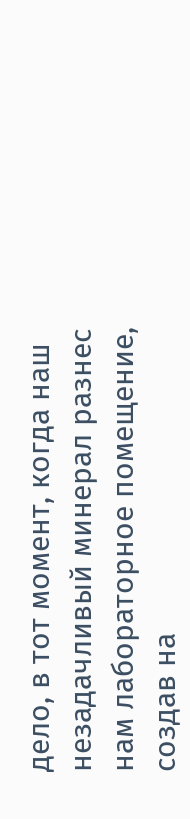дело, в тот момент, когда наш незадачливый минерал разнес нам лабораторное помещение, создав на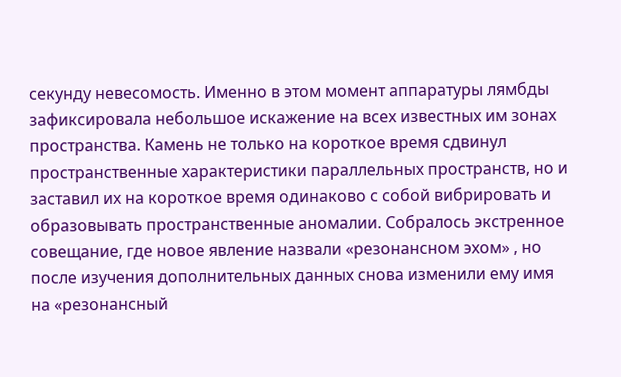секунду невесомость. Именно в этом момент аппаратуры лямбды зафиксировала небольшое искажение на всех известных им зонах пространства. Камень не только на короткое время сдвинул пространственные характеристики параллельных пространств, но и заставил их на короткое время одинаково с собой вибрировать и образовывать пространственные аномалии. Собралось экстренное совещание, где новое явление назвали «резонансном эхом» , но после изучения дополнительных данных снова изменили ему имя на «резонансный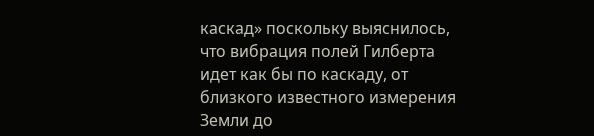каскад» поскольку выяснилось, что вибрация полей Гилберта идет как бы по каскаду, от близкого известного измерения Земли до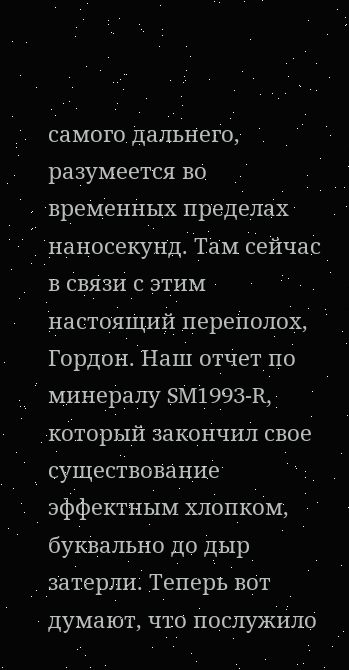самого дальнего, разумеется во временных пределах наносекунд. Там сейчас в связи с этим настоящий переполох, Гордон. Наш отчет по минералу SM1993-R, который закончил свое существование эффектным хлопком, буквально до дыр затерли. Теперь вот думают, что послужило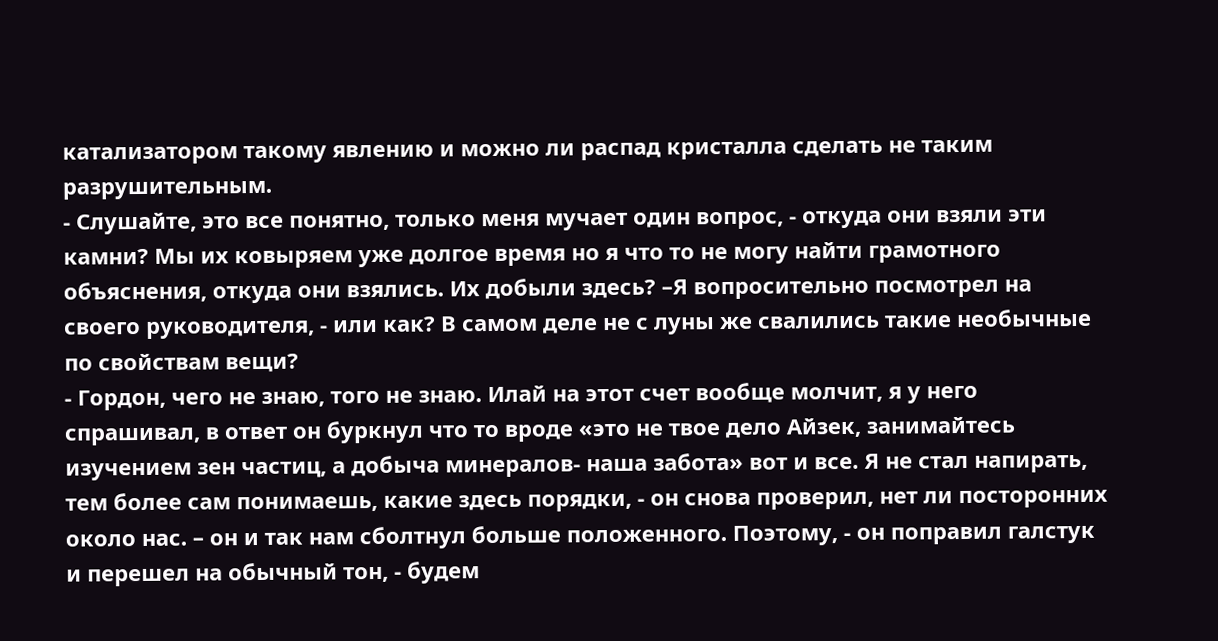катализатором такому явлению и можно ли распад кристалла сделать не таким разрушительным.
- Слушайте, это все понятно, только меня мучает один вопрос, - откуда они взяли эти камни? Мы их ковыряем уже долгое время но я что то не могу найти грамотного объяснения, откуда они взялись. Их добыли здесь? –Я вопросительно посмотрел на своего руководителя, - или как? В самом деле не с луны же свалились такие необычные по свойствам вещи?
- Гордон, чего не знаю, того не знаю. Илай на этот счет вообще молчит, я у него спрашивал, в ответ он буркнул что то вроде «это не твое дело Айзек, занимайтесь изучением зен частиц, а добыча минералов- наша забота» вот и все. Я не стал напирать, тем более сам понимаешь, какие здесь порядки, - он снова проверил, нет ли посторонних около нас. – он и так нам сболтнул больше положенного. Поэтому, - он поправил галстук и перешел на обычный тон, - будем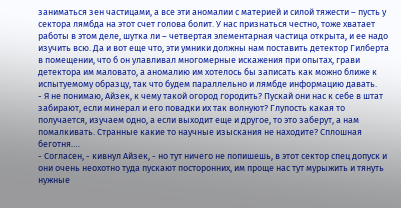заниматься зен частицами, а все эти аномалии с материей и силой тяжести – пусть у сектора лямбда на этот счет голова болит. У нас признаться честно, тоже хватает работы в этом деле, шутка ли – четвертая элементарная частица открыта, и ее надо изучить всю. Да и вот еще что, эти умники должны нам поставить детектор Гилберта в помещении, что б он улавливал многомерные искажения при опытах, грави детектора им маловато, а аномалию им хотелось бы записать как можно ближе к испытуемому образцу, так что будем параллельно и лямбде информацию давать.
- Я не понимаю, Айзек, к чему такой огород городить? Пускай они нас к себе в штат забирают, если минерал и его повадки их так волнуют? Глупость какая то получается, изучаем одно, а если выходит еще и другое, то это заберут, а нам помалкивать. Странные какие то научные изыскания не находите? Сплошная беготня….
- Согласен, - кивнул Айзек, - но тут ничего не попишешь, в этот сектор спец допуск и они очень неохотно туда пускают посторонних, им проще нас тут мурыжить и тянуть нужные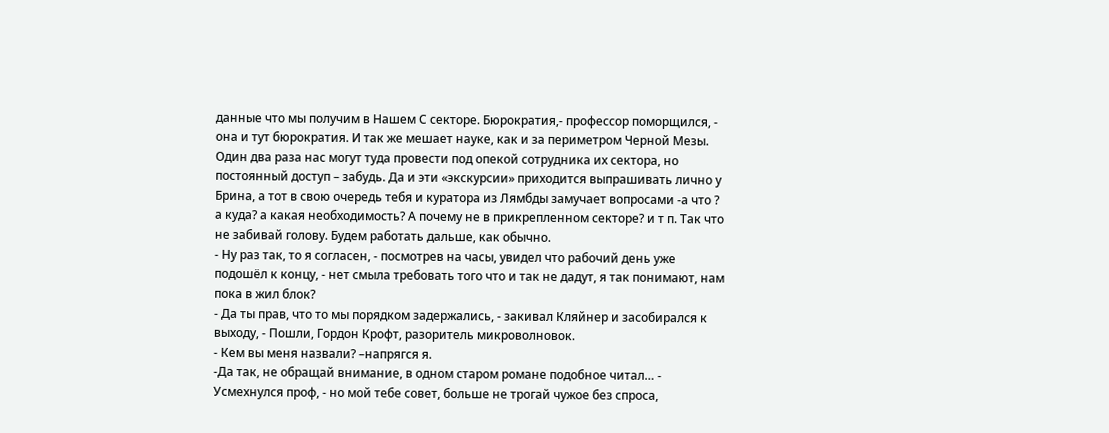данные что мы получим в Нашем С секторе. Бюрократия,- профессор поморщился, - она и тут бюрократия. И так же мешает науке, как и за периметром Черной Мезы. Один два раза нас могут туда провести под опекой сотрудника их сектора, но постоянный доступ – забудь. Да и эти «экскурсии» приходится выпрашивать лично у Брина, а тот в свою очередь тебя и куратора из Лямбды замучает вопросами -а что ? а куда? а какая необходимость? А почему не в прикрепленном секторе? и т п. Так что не забивай голову. Будем работать дальше, как обычно.
- Ну раз так, то я согласен, - посмотрев на часы, увидел что рабочий день уже подошёл к концу, - нет смыла требовать того что и так не дадут, я так понимают, нам пока в жил блок?
- Да ты прав, что то мы порядком задержались, - закивал Кляйнер и засобирался к выходу, - Пошли, Гордон Крофт, разоритель микроволновок.
- Кем вы меня назвали? –напрягся я.
-Да так, не обращай внимание, в одном старом романе подобное читал… - Усмехнулся проф, - но мой тебе совет, больше не трогай чужое без спроса,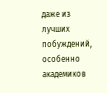даже из лучших побуждений, особенно академиков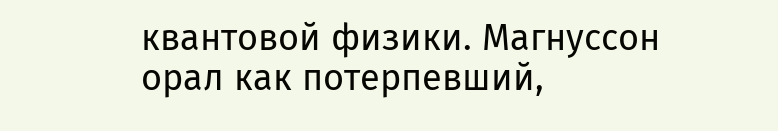квантовой физики. Магнуссон орал как потерпевший,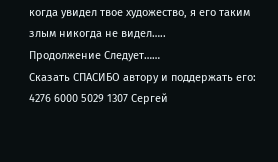когда увидел твое художество, я его таким злым никогда не видел…..
Продолжение Следует……
Сказать СПАСИБО автору и поддержать его:
4276 6000 5029 1307 Сергей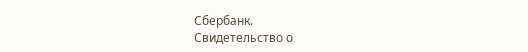Сбербанк.
Свидетельство о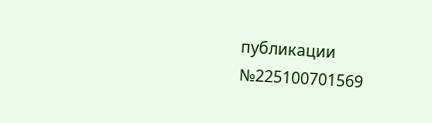публикации №225100701569